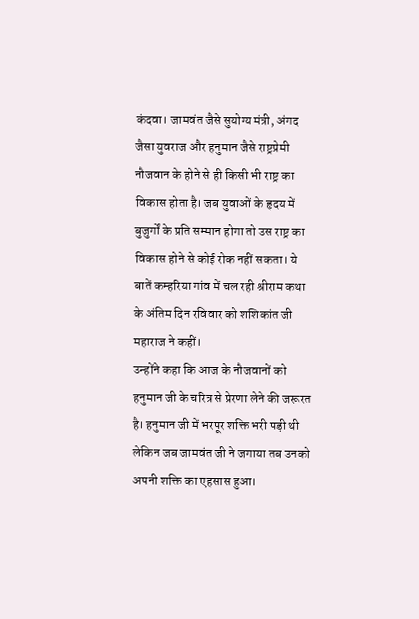कंदवा। जामवंत जैसे सुयोग्य मंत्री, अंगद जैसा युवराज और हनुमान जैसे राष्ट्रप्रेमी नौजवान के होने से ही किसी भी राष्ट्र का विकास होता है। जब युवाओं के हृदय में बुजुर्गों के प्रति सम्मान होगा तो उस राष्ट्र का विकास होने से कोई रोक नहीं सकता। ये बातें कम्हरिया गांव में चल रही श्रीराम कथा के अंतिम दिन रविवार को शशिकांत जी महाराज ने कहीं।
उन्होंने कहा कि आज के नौजवानों को हनुमान जी के चरित्र से प्रेरणा लेने की जरूरत है। हनुमान जी में भरपूर शक्ति भरी पड़ी थी लेकिन जब जामवंत जी ने जगाया तब उनको अपनी शक्ति का एहसास हुआ।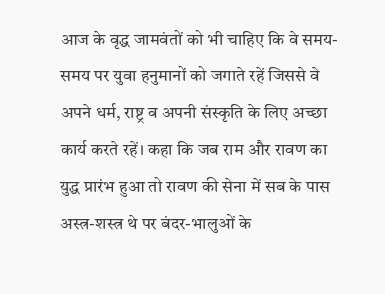आज के वृद्ध जामवंतों को भी चाहिए कि वे समय-समय पर युवा हनुमानों को जगाते रहें जिससे वे अपने धर्म, राष्ट्र व अपनी संस्कृति के लिए अच्छा कार्य करते रहें। कहा कि जब राम और रावण का युद्ध प्रारंभ हुआ तो रावण की सेना में सब के पास अस्त्र-शस्त्र थे पर बंदर-भालुओं के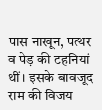पास नाखून, पत्थर व पेड़ की टहनियां थीं। इसके बावजूद राम की विजय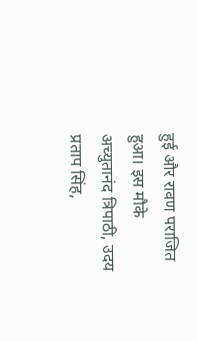हुई और रावण पराजित हुआ। इस मौके अच्युतानंद त्रिपाठी, उदय प्रताप सिंह,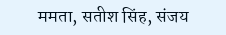ममता, सतीश सिंह, संजय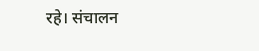रहे। संचालन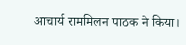आचार्य राममिलन पाठक ने किया।